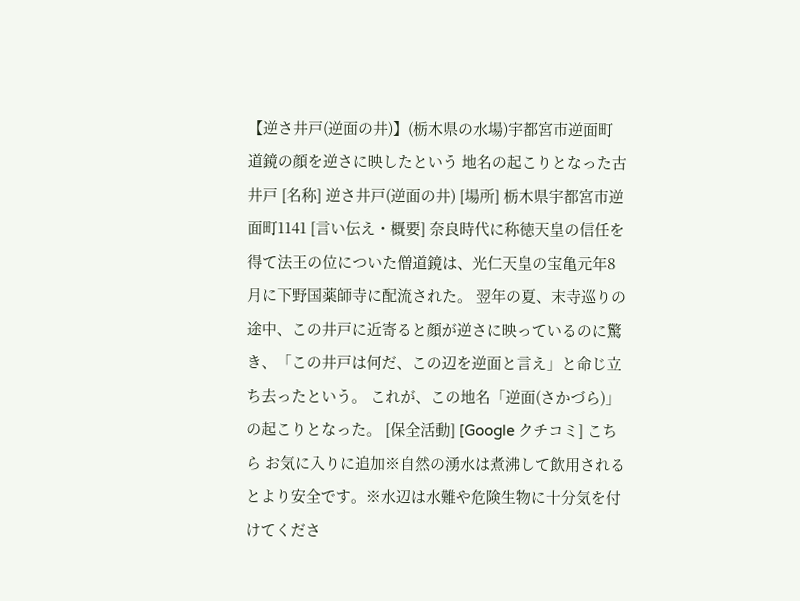【逆さ井戸(逆面の井)】(栃木県の水場)宇都宮市逆面町 道鏡の顔を逆さに映したという 地名の起こりとなった古井戸 [名称] 逆さ井戸(逆面の井) [場所] 栃木県宇都宮市逆面町1141 [言い伝え・概要] 奈良時代に称徳天皇の信任を得て法王の位についた僧道鏡は、光仁天皇の宝亀元年8月に下野国薬師寺に配流された。 翌年の夏、末寺巡りの途中、この井戸に近寄ると顔が逆さに映っているのに驚き、「この井戸は何だ、この辺を逆面と言え」と命じ立ち去ったという。 これが、この地名「逆面(さかづら)」の起こりとなった。 [保全活動] [Google クチコミ] こちら お気に入りに追加※自然の湧水は煮沸して飲用されるとより安全です。※水辺は水難や危険生物に十分気を付けてくださ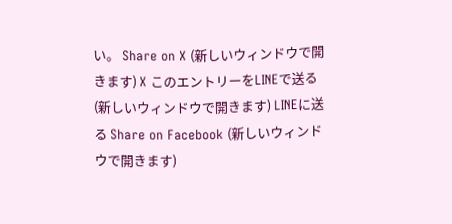い。 Share on X (新しいウィンドウで開きます) X このエントリーをLINEで送る (新しいウィンドウで開きます) LINEに送る Share on Facebook (新しいウィンドウで開きます)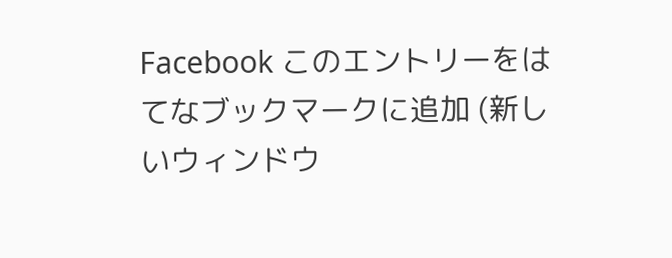Facebook このエントリーをはてなブックマークに追加 (新しいウィンドウ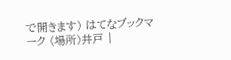で開きます) はてなブックマーク (場所)井戸 |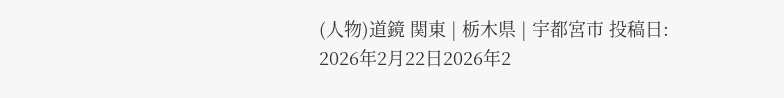(人物)道鏡 関東 | 栃木県 | 宇都宮市 投稿日: 2026年2月22日2026年2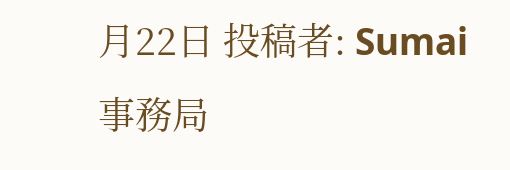月22日 投稿者: Sumai事務局